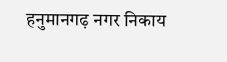हनुमानगढ़ नगर निकाय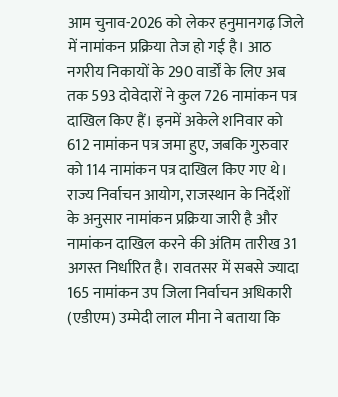आम चुनाव-2026 को लेकर हनुमानगढ़ जिले में नामांकन प्रक्रिया तेज हो गई है। आठ नगरीय निकायों के 290 वार्डों के लिए अब तक 593 दोवेदारों ने कुल 726 नामांकन पत्र दाखिल किए हैं। इनमें अकेले शनिवार को 612 नामांकन पत्र जमा हुए, जबकि गुरुवार को 114 नामांकन पत्र दाखिल किए गए थे। राज्य निर्वाचन आयोग, राजस्थान के निर्देशों के अनुसार नामांकन प्रक्रिया जारी है और नामांकन दाखिल करने की अंतिम तारीख 31 अगस्त निर्धारित है। रावतसर में सबसे ज्यादा 165 नामांकन उप जिला निर्वाचन अधिकारी (एडीएम) उम्मेदी लाल मीना ने बताया कि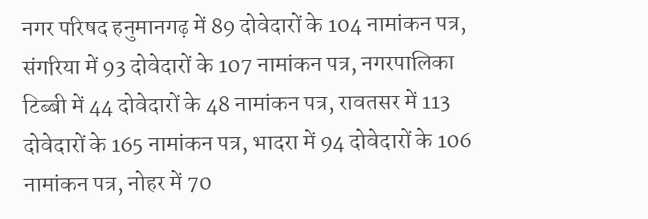नगर परिषद हनुमानगढ़ में 89 दोवेदारों के 104 नामांकन पत्र, संगरिया में 93 दोवेदारों के 107 नामांकन पत्र, नगरपालिका टिब्बी में 44 दोवेदारों के 48 नामांकन पत्र, रावतसर में 113 दोवेदारों के 165 नामांकन पत्र, भादरा में 94 दोवेदारों के 106 नामांकन पत्र, नोहर में 70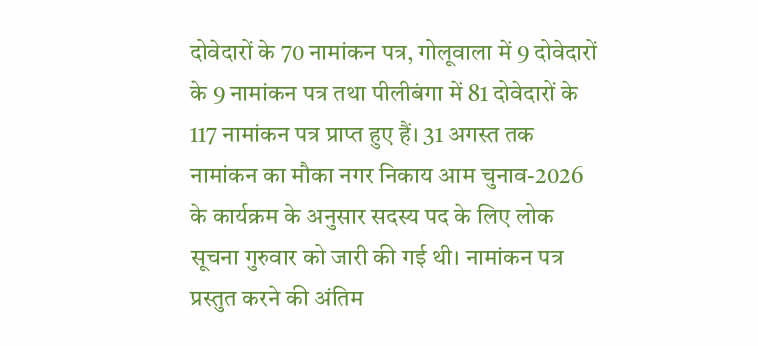दोवेदारों के 70 नामांकन पत्र, गोलूवाला में 9 दोवेदारों के 9 नामांकन पत्र तथा पीलीबंगा में 81 दोवेदारों के 117 नामांकन पत्र प्राप्त हुए हैं। 31 अगस्त तक नामांकन का मौका नगर निकाय आम चुनाव-2026 के कार्यक्रम के अनुसार सदस्य पद के लिए लोक सूचना गुरुवार को जारी की गई थी। नामांकन पत्र प्रस्तुत करने की अंतिम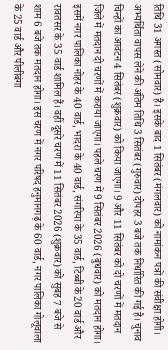तिथि 31 अगस्त (सोमवार) है। इसके बाद 1 सितंबर (मंगलवार) को नामांकन पत्रों की संवीक्षा होगी। अभ्यर्थिता वापस लेने की अंतिम तिथि 3 सितंबर (गुरुवार) दोपहर 3 बजे तक निर्धारित की गई है। चुनाव चिन्हों का आवंटन 4 सितंबर (शुक्रवार) को किया जाएगा। 9 और 11 सितंबर को दो चरणों में मतदान जिले में मतदान दो चरणों में कराया जाएगा। पहले चरण में 9 सितंबर 2026 (बुधवार) को मतदान होगा। इसमें नगर पालिका नोहर के 40 वार्ड, भादरा के 40 वार्ड, संगरिया के 35 वार्ड, टिब्बी के 20 वार्ड और रावतसर के 35 वार्ड शामिल हैं। वहीं दूसरे चरण में 11 सितंबर 2026 (शुक्रवार) को सुबह 7 बजे से शाम 6 बजे तक मतदान होगा। इस चरण में नगर परिषद हनुमानगढ़ के 60 वार्ड, नगर पालिका गोलूवाला के 25 वार्ड और पीलीबंगा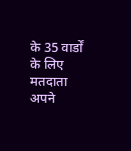के 35 वार्डों के लिए मतदाता अपने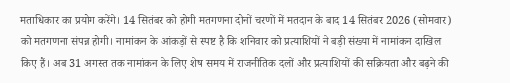मताधिकार का प्रयोग करेंगे। 14 सितंबर को होगी मतगणना दोनों चरणों में मतदान के बाद 14 सितंबर 2026 (सोमवार) को मतगणना संपन्न होगी। नामांकन के आंकड़ों से स्पष्ट है कि शनिवार को प्रत्याशियों ने बड़ी संख्या में नामांकन दाखिल किए हैं। अब 31 अगस्त तक नामांकन के लिए शेष समय में राजनीतिक दलों और प्रत्याशियों की सक्रियता और बढ़ने की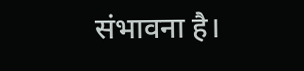संभावना है।